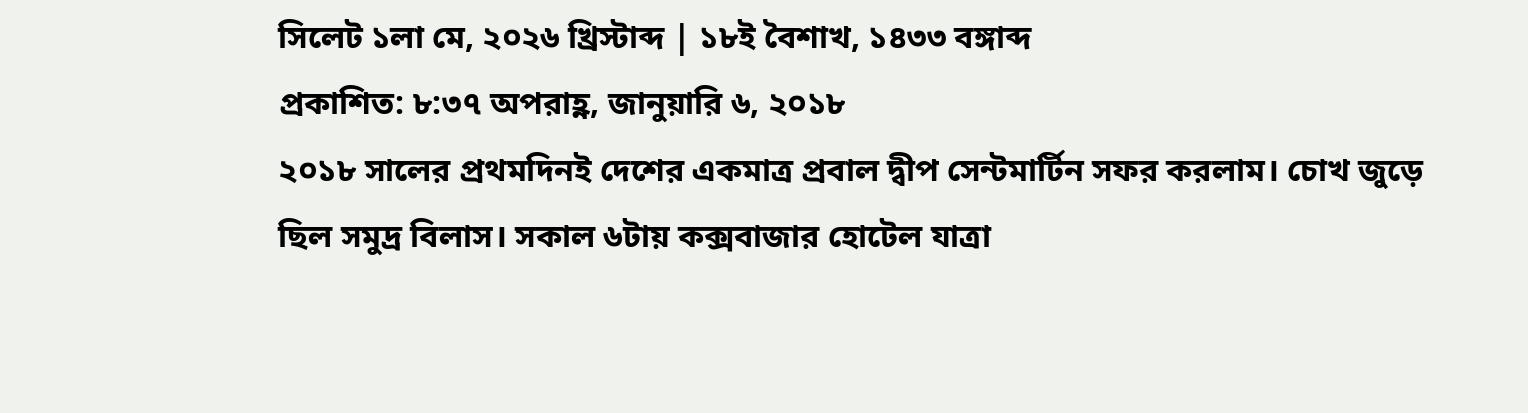সিলেট ১লা মে, ২০২৬ খ্রিস্টাব্দ | ১৮ই বৈশাখ, ১৪৩৩ বঙ্গাব্দ
প্রকাশিত: ৮:৩৭ অপরাহ্ণ, জানুয়ারি ৬, ২০১৮
২০১৮ সালের প্রথমদিনই দেশের একমাত্র প্রবাল দ্বীপ সেন্টমার্টিন সফর করলাম। চোখ জুড়ে ছিল সমুদ্র বিলাস। সকাল ৬টায় কক্সবাজার হোটেল যাত্রা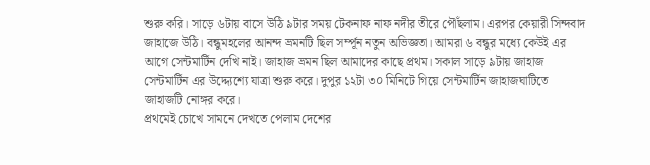শুরু করি। সাড়ে ৬টায় বাসে উঠি ৯টার সময় টেকনাফ নাফ নদীর তীরে পৌঁছলাম। এরপর কেয়ারী সিন্দবাদ জাহাজে উঠি। বন্ধুমহলের আনন্দ ভ্রমনটি ছিল সর্ম্পূন নতুন অভিজ্ঞতা। আমরা ৬ বন্ধুর মধ্যে কেউই এর আগে সেন্টমার্টিন দেখি নাই। জাহাজ ভ্রমন ছিল আমাদের কাছে প্রথম। সকাল সাড়ে ৯টায় জাহাজ সেন্টমার্টিন এর উদ্দ্যেশ্যে যাত্রা শুরু করে। দুপুর ১২টা ৩০ মিনিটে গিয়ে সেন্টমার্টিন জাহাজঘাটিতে জাহাজটি নোঙ্গর করে।
প্রথমেই চোখে সামনে দেখতে পেলাম দেশের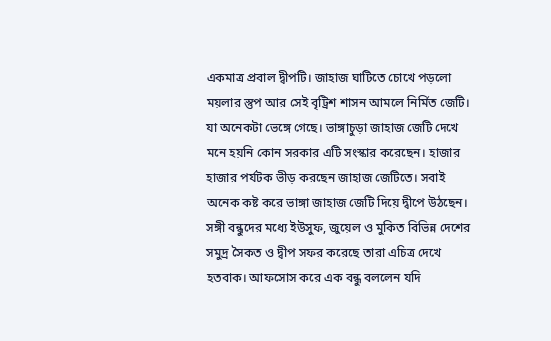একমাত্র প্রবাল দ্বীপটি। জাহাজ ঘাটিতে চোখে পড়লো ময়লার স্তুপ আর সেই বৃট্রিশ শাসন আমলে নির্মিত জেটি। যা অনেকটা ভেঙ্গে গেছে। ভাঙ্গাচুড়া জাহাজ জেটি দেখে মনে হয়নি কোন সরকার এটি সংস্কার করেছেন। হাজার হাজার পর্যটক ভীড় করছেন জাহাজ জেটিতে। সবাই অনেক কষ্ট করে ভাঙ্গা জাহাজ জেটি দিয়ে দ্বীপে উঠছেন। সঙ্গী বন্ধুদের মধ্যে ইউসুফ, জুয়েল ও মুকিত বিভিন্ন দেশের সমুদ্র সৈকত ও দ্বীপ সফর করেছে তারা এচিত্র দেখে হতবাক। আফসোস করে এক বন্ধু বললেন যদি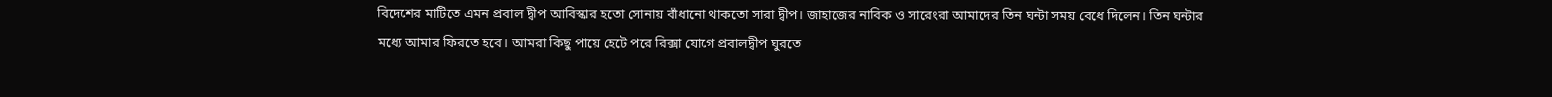বিদেশের মাটিতে এমন প্রবাল দ্বীপ আবিস্কার হতো সোনায় বাঁধানো থাকতো সারা দ্বীপ। জাহাজের নাবিক ও সারেংরা আমাদের তিন ঘন্টা সময় বেধে দিলেন। তিন ঘন্টার মধ্যে আমার ফিরতে হবে। আমরা কিছু পায়ে হেটে পরে রিক্সা যোগে প্রবালদ্বীপ ঘুরতে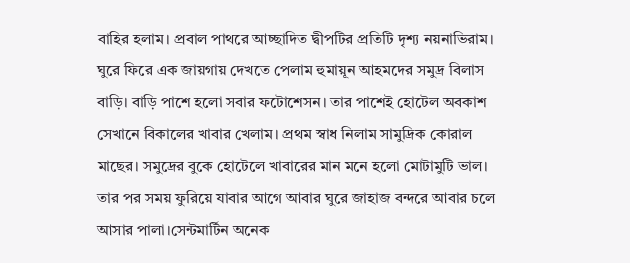বাহির হলাম। প্রবাল পাথরে আচ্ছাদিত দ্বীপটির প্রতিটি দৃশ্য নয়নাভিরাম।
ঘুরে ফিরে এক জায়গায় দেখতে পেলাম হুমায়ূন আহমদের সমুদ্র বিলাস বাড়ি। বাড়ি পাশে হলো সবার ফটোশেসন। তার পাশেই হোটেল অবকাশ সেখানে বিকালের খাবার খেলাম। প্রথম স্বাধ নিলাম সামুদ্রিক কোরাল মাছের। সমুদ্রের বুকে হোটেলে খাবারের মান মনে হলো মোটামুটি ভাল। তার পর সময় ফুরিয়ে যাবার আগে আবার ঘুরে জাহাজ বন্দরে আবার চলে আসার পালা।সেন্টমার্টিন অনেক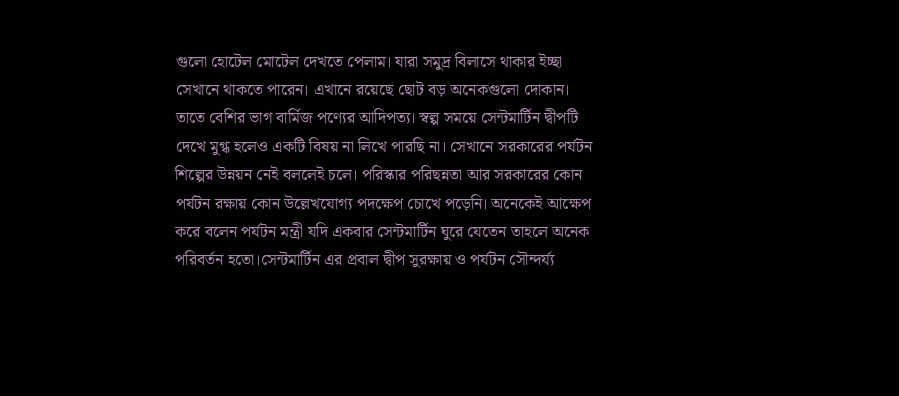গুলো হোটেল মোটেল দেখতে পেলাম। যারা সমুদ্র বিলাসে থাকার ইচ্ছা সেখানে থাকতে পারেন। এখানে রয়েছে ছোট বড় অনেকগুলো দোকান। তাতে বেশির ভাগ বার্মিজ পণ্যের আদিপত্য। স্বল্প সময়ে সেন্টমার্টিন দ্বীপটি দেখে মুগ্ধ হলেও একটি বিষয় না লিখে পারছি না। সেখানে সরকারের পর্যটন শিল্পের উন্নয়ন নেই বললেই চলে। পরিস্কার পরিছন্নতা আর সরকারের কোন পর্যটন রক্ষায় কোন উল্লেখযোগ্য পদক্ষেপ চোখে পড়েনি। অনেকেই আক্ষেপ করে বলেন পর্যটন মন্ত্রী যদি একবার সেন্টমার্টিন ঘুরে যেতেন তাহলে অনেক পরিবর্তন হতো।সেন্টমার্টিন এর প্রবাল দ্বীপ সুরক্ষায় ও পর্যটন সৌন্দর্য্য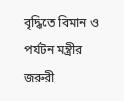বৃদ্ধিতে বিমান ও পর্যটন মন্ত্রীর জরুরী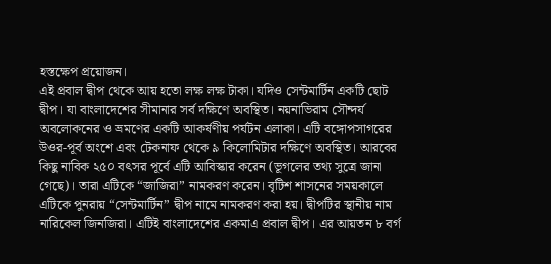হস্তক্ষেপ প্রয়োজন।
এই প্রবাল দ্বীপ থেকে আয় হতো লক্ষ লক্ষ টাকা। যদিও সেন্টমার্টিন একটি ছোট দ্বীপ। যা বাংলাদেশের সীমানার সর্ব দক্ষিণে অবস্থিত। নয়নাভিরাম সৌন্দর্য অবলোকনের ও ভ্রমণের একটি আকর্ষণীয় পর্যটন এলাকা। এটি বঙ্গোপসাগরের উওর-পূর্ব অংশে এবং টেকনাফ থেকে ৯ কিলোমিটার দক্ষিণে অবস্থিত। আরবের কিছু নাবিক ২৫০ বৎসর পূর্বে এটি আবিস্কার করেন (ভূগলের তথ্য সুত্রে জানা গেছে)। তারা এটিকে “জাজিরা” নামকরণ করেন। বৃটিশ শাসনের সময়কালে এটিকে পুনরায় “সেন্টমার্টিন” দ্বীপ নামে নামকরণ করা হয়। দ্বীপটির স্থানীয় নাম নারিকেল জিনজিরা। এটিই বাংলাদেশের একমাএ প্রবাল দ্বীপ। এর আয়তন ৮ বর্গ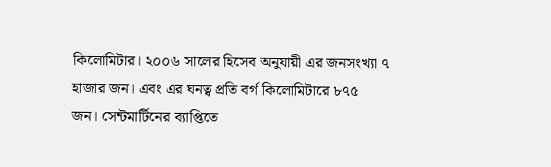কিলোমিটার। ২০০৬ সালের হিসেব অনুযায়ী এর জনসংখ্যা ৭ হাজার জন। এবং এর ঘনত্ব প্রতি বর্গ কিলোমিটারে ৮৭৫ জন। সেন্টমার্টিনের ব্যাপ্তিতে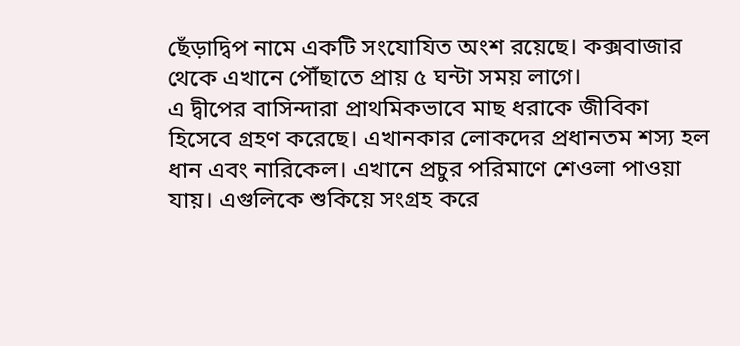ছেঁড়াদ্বিপ নামে একটি সংযোযিত অংশ রয়েছে। কক্সবাজার থেকে এখানে পৌঁছাতে প্রায় ৫ ঘন্টা সময় লাগে।
এ দ্বীপের বাসিন্দারা প্রাথমিকভাবে মাছ ধরাকে জীবিকা হিসেবে গ্রহণ করেছে। এখানকার লোকদের প্রধানতম শস্য হল ধান এবং নারিকেল। এখানে প্রচুর পরিমাণে শেওলা পাওয়া যায়। এগুলিকে শুকিয়ে সংগ্রহ করে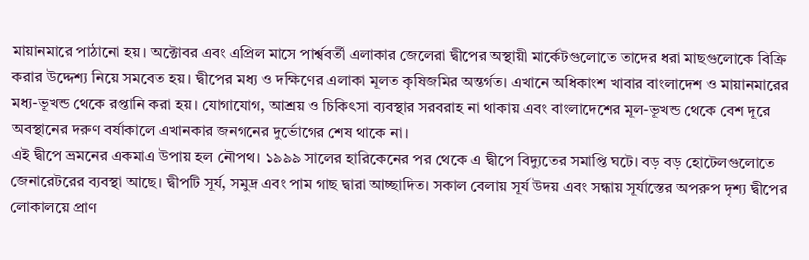মায়ানমারে পাঠানো হয়। অক্টোবর এবং এপ্রিল মাসে পার্শ্ববর্তী এলাকার জেলেরা দ্বীপের অস্থায়ী মার্কেটগুলোতে তাদের ধরা মাছগুলোকে বিক্রি করার উদ্দেশ্য নিয়ে সমবেত হয়। দ্বীপের মধ্য ও দক্ষিণের এলাকা মূলত কৃষিজমির অন্তর্গত। এখানে অধিকাংশ খাবার বাংলাদেশ ও মায়ানমারের মধ্য-ভূখন্ড থেকে রপ্তানি করা হয়। যোগাযোগ, আশ্রয় ও চিকিৎসা ব্যবস্থার সরবরাহ না থাকায় এবং বাংলাদেশের মূল-ভূখন্ড থেকে বেশ দূরে অবস্থানের দরুণ বর্ষাকালে এখানকার জনগনের দুর্ভোগের শেষ থাকে না।
এই দ্বীপে ভ্রমনের একমাএ উপায় হল নৌপথ। ১৯৯৯ সালের হারিকেনের পর থেকে এ দ্বীপে বিদ্যুতের সমাপ্তি ঘটে। বড় বড় হোটেলগুলোতে জেনারেটরের ব্যবস্থা আছে। দ্বীপটি সূর্য, সমুদ্র এবং পাম গাছ দ্বারা আচ্ছাদিত। সকাল বেলায় সূর্য উদয় এবং সন্ধায় সূর্যাস্তের অপরুপ দৃশ্য দ্বীপের লোকালয়ে প্রাণ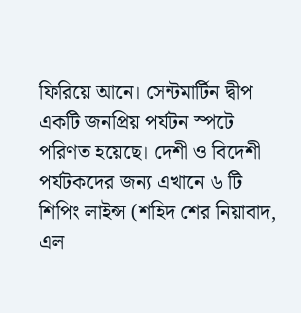ফিরিয়ে আনে। সেন্টমার্টিন দ্বীপ একটি জনপ্রিয় পর্যটন স্পটে পরিণত হয়েছে। দেশী ও বিদেশী পর্যটকদের জন্য এখানে ৬ টি শিপিং লাইন্স (শহিদ শের নিয়াবাদ, এল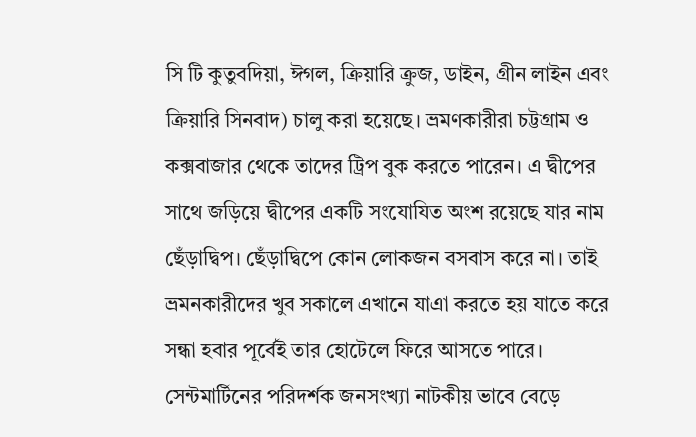সি টি কুতুবদিয়া, ঈগল, ক্রিয়ারি ক্রুজ, ডাইন, গ্রীন লাইন এবং ক্রিয়ারি সিনবাদ) চালু করা হয়েছে। ভ্রমণকারীরা চট্টগ্রাম ও কক্সবাজার থেকে তাদের ট্রিপ বুক করতে পারেন। এ দ্বীপের সাথে জড়িয়ে দ্বীপের একটি সংযোযিত অংশ রয়েছে যার নাম ছেঁড়াদ্বিপ। ছেঁড়াদ্বিপে কোন লোকজন বসবাস করে না। তাই ভ্রমনকারীদের খুব সকালে এখানে যাএা করতে হয় যাতে করে সন্ধা হবার পূর্বেই তার হোটেলে ফিরে আসতে পারে।
সেন্টমার্টিনের পরিদর্শক জনসংখ্যা নাটকীয় ভাবে বেড়ে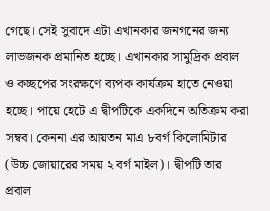গেছে। সেই সুবাদে এটা এখানকার জনগনের জন্য লাভজনক প্রমানিত হচ্ছে। এখানকার সামুদ্রিক প্রবাল ও কচ্ছপের সংরক্ষণে ব্যপক কার্যক্রম হাতে নেওয়া হচ্ছে। পায়ে হেটে এ দ্বীপটিকে একদিনে অতিক্রম করা সম্বব। কেননা এর আয়তন মাএ ৮বর্গ কিলোমিটার (উচ্চ জোয়ারের সময় ২ বর্গ মাইল)। দ্বীপটি তার প্রবাল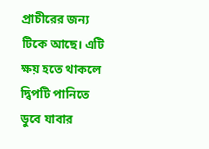প্রাচীরের জন্য টিকে আছে। এটি ক্ষয় হতে থাকলে দ্বিপটি পানিতে ডুবে যাবার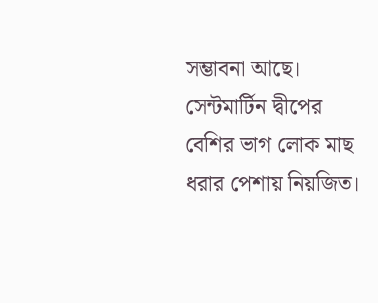সম্ভাবনা আছে। সেন্টমার্টিন দ্বীপের বেশির ভাগ লোক মাছ ধরার পেশায় নিয়জিত।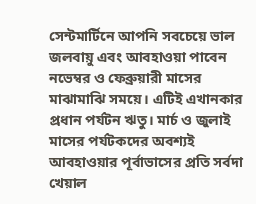সেন্টমার্টিনে আপনি সবচেয়ে ভাল জলবায়ু এবং আবহাওয়া পাবেন নভেম্বর ও ফেব্রুয়ারী মাসের মাঝামাঝি সময়ে। এটিই এখানকার প্রধান পর্যটন ঋতু। মার্চ ও জুলাই মাসের পর্যটকদের অবশ্যই আবহাওয়ার পূর্বাভাসের প্রতি সর্বদা খেয়াল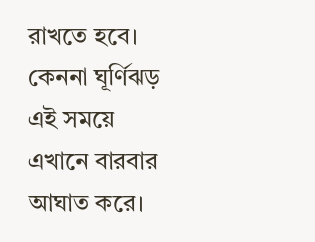রাখতে হবে। কেননা ঘূর্ণিঝড় এই সময়ে এখানে বারবার আঘাত করে।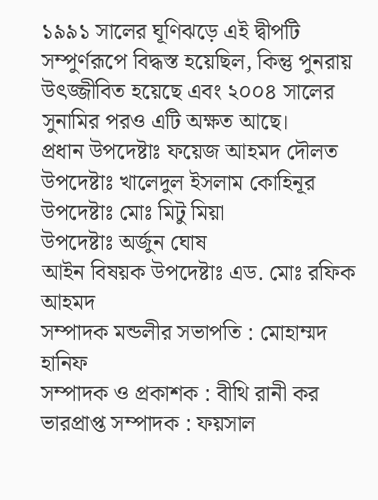১৯৯১ সালের ঘূণিঝড়ে এই দ্বীপটি সম্পুর্ণরূপে বিদ্ধস্ত হয়েছিল, কিন্তু পুনরায় উৎজ্জীবিত হয়েছে এবং ২০০৪ সালের সুনামির পরও এটি অক্ষত আছে।
প্রধান উপদেষ্টাঃ ফয়েজ আহমদ দৌলত
উপদেষ্টাঃ খালেদুল ইসলাম কোহিনূর
উপদেষ্টাঃ মোঃ মিটু মিয়া
উপদেষ্টাঃ অর্জুন ঘোষ
আইন বিষয়ক উপদেষ্টাঃ এড. মোঃ রফিক আহমদ
সম্পাদক মন্ডলীর সভাপতি : মোহাম্মদ হানিফ
সম্পাদক ও প্রকাশক : বীথি রানী কর
ভারপ্রাপ্ত সম্পাদক : ফয়সাল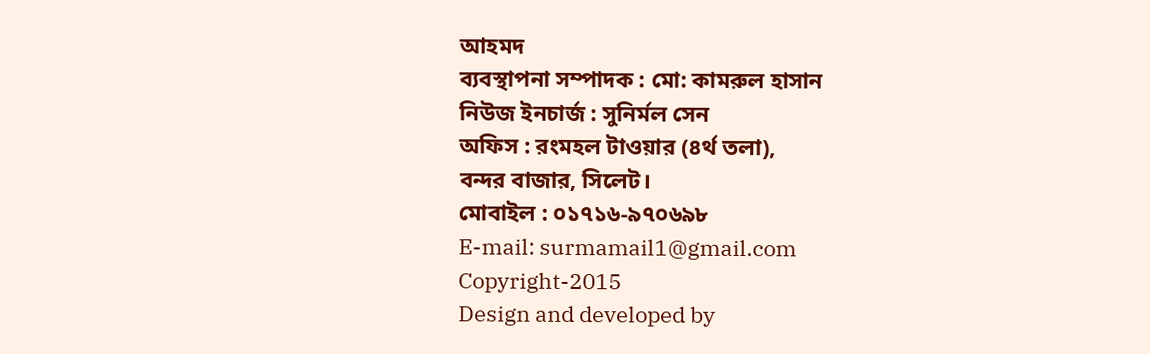আহমদ
ব্যবস্থাপনা সম্পাদক : মো: কামরুল হাসান
নিউজ ইনচার্জ : সুনির্মল সেন
অফিস : রংমহল টাওয়ার (৪র্থ তলা),
বন্দর বাজার, সিলেট।
মোবাইল : ০১৭১৬-৯৭০৬৯৮
E-mail: surmamail1@gmail.com
Copyright-2015
Design and developed by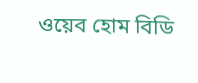ওয়েব হোম বিডি